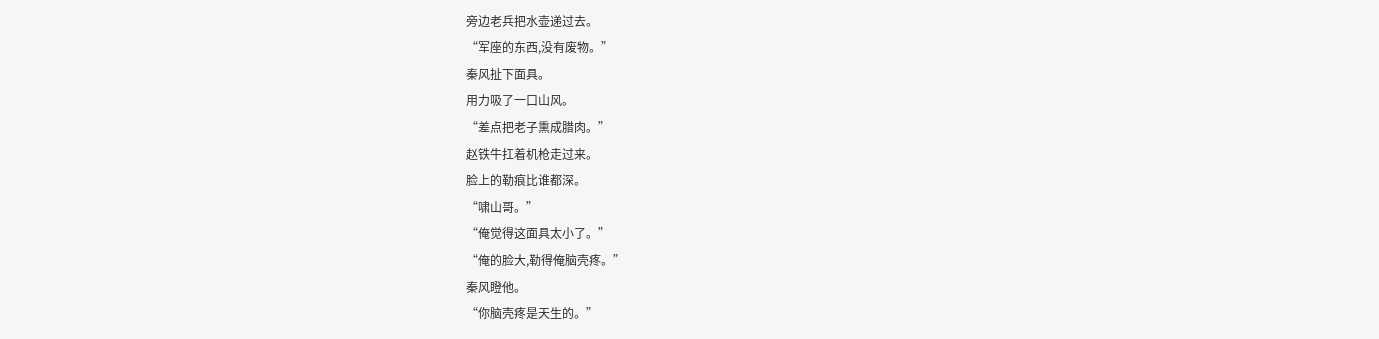旁边老兵把水壶递过去。
“军座的东西,没有废物。”
秦风扯下面具。
用力吸了一口山风。
“差点把老子熏成腊肉。”
赵铁牛扛着机枪走过来。
脸上的勒痕比谁都深。
“啸山哥。”
“俺觉得这面具太小了。”
“俺的脸大,勒得俺脑壳疼。”
秦风瞪他。
“你脑壳疼是天生的。”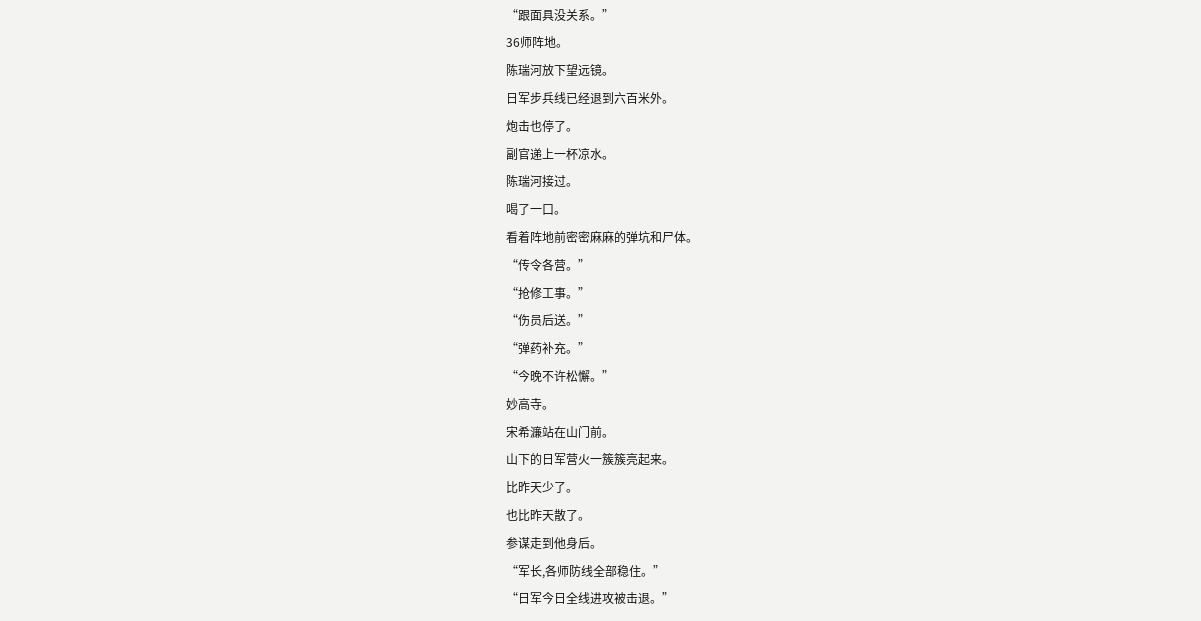“跟面具没关系。”
36师阵地。
陈瑞河放下望远镜。
日军步兵线已经退到六百米外。
炮击也停了。
副官递上一杯凉水。
陈瑞河接过。
喝了一口。
看着阵地前密密麻麻的弹坑和尸体。
“传令各营。”
“抢修工事。”
“伤员后送。”
“弹药补充。”
“今晚不许松懈。”
妙高寺。
宋希濂站在山门前。
山下的日军营火一簇簇亮起来。
比昨天少了。
也比昨天散了。
参谋走到他身后。
“军长,各师防线全部稳住。”
“日军今日全线进攻被击退。”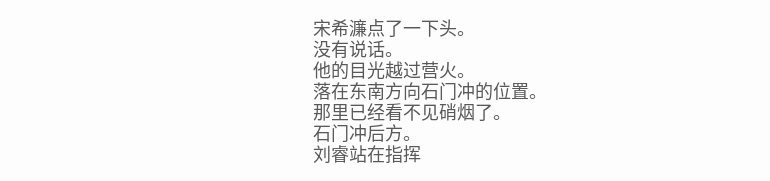宋希濂点了一下头。
没有说话。
他的目光越过营火。
落在东南方向石门冲的位置。
那里已经看不见硝烟了。
石门冲后方。
刘睿站在指挥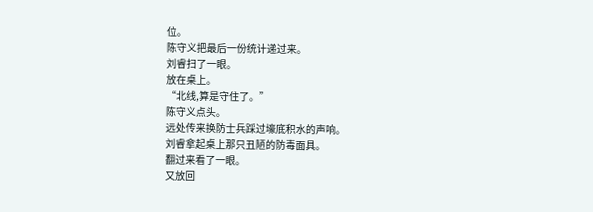位。
陈守义把最后一份统计递过来。
刘睿扫了一眼。
放在桌上。
“北线,算是守住了。”
陈守义点头。
远处传来换防士兵踩过壕底积水的声响。
刘睿拿起桌上那只丑陋的防毒面具。
翻过来看了一眼。
又放回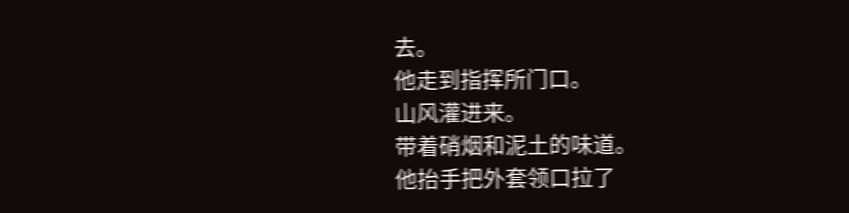去。
他走到指挥所门口。
山风灌进来。
带着硝烟和泥土的味道。
他抬手把外套领口拉了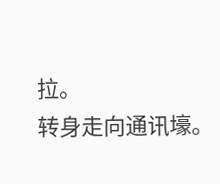拉。
转身走向通讯壕。